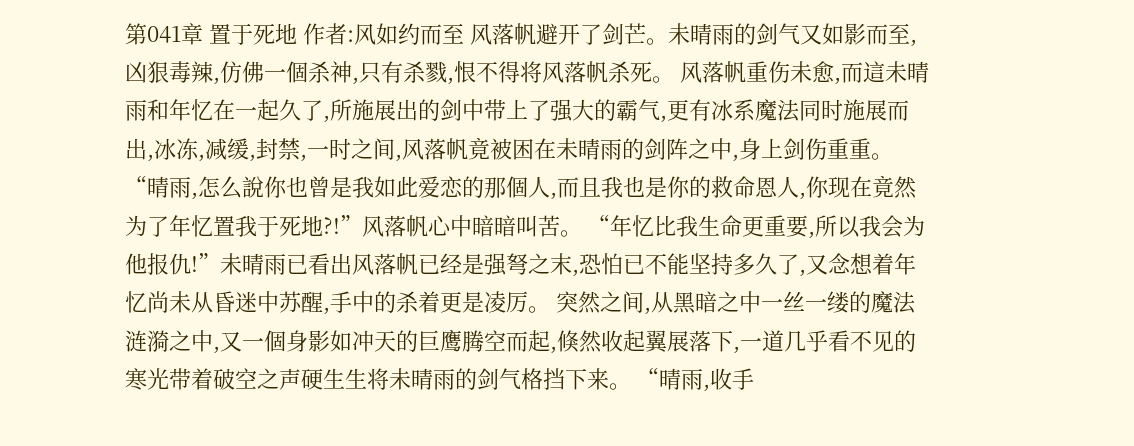第041章 置于死地 作者:风如约而至 风落帆避开了剑芒。未晴雨的剑气又如影而至,凶狠毒辣,仿佛一個杀神,只有杀戮,恨不得将风落帆杀死。 风落帆重伤未愈,而這未晴雨和年忆在一起久了,所施展出的剑中带上了强大的霸气,更有冰系魔法同时施展而出,冰冻,减缓,封禁,一时之间,风落帆竟被困在未晴雨的剑阵之中,身上剑伤重重。 “晴雨,怎么說你也曾是我如此爱恋的那個人,而且我也是你的救命恩人,你现在竟然为了年忆置我于死地?!”风落帆心中暗暗叫苦。 “年忆比我生命更重要,所以我会为他报仇!”未晴雨已看出风落帆已经是强弩之末,恐怕已不能坚持多久了,又念想着年忆尚未从昏迷中苏醒,手中的杀着更是凌厉。 突然之间,从黑暗之中一丝一缕的魔法涟漪之中,又一個身影如冲天的巨鹰腾空而起,倏然收起翼展落下,一道几乎看不见的寒光带着破空之声硬生生将未晴雨的剑气格挡下来。 “晴雨,收手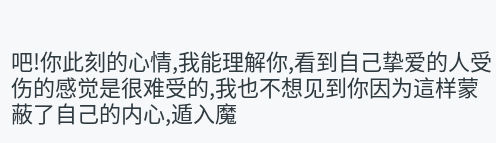吧!你此刻的心情,我能理解你,看到自己挚爱的人受伤的感觉是很难受的,我也不想见到你因为這样蒙蔽了自己的内心,遁入魔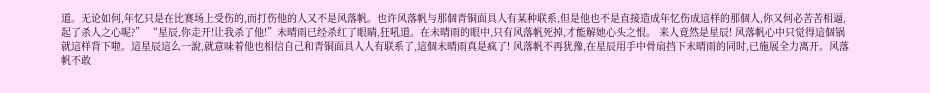道。无论如何,年忆只是在比赛场上受伤的,而打伤他的人又不是风落帆。也许风落帆与那個青铜面具人有某种联系,但是他也不是直接造成年忆伤成這样的那個人,你又何必苦苦相逼,起了杀人之心呢?” “星辰,你走开!让我杀了他!”未晴雨已经杀红了眼睛,狂吼道。在未晴雨的眼中,只有风落帆死掉,才能解她心头之恨。 来人竟然是星辰! 风落帆心中只觉得這個锅就這样背下啦。這星辰這么一說,就意味着他也相信自己和青铜面具人人有联系了,這個未晴雨真是疯了! 风落帆不再犹豫,在星辰用手中骨扇挡下未晴雨的同时,已施展全力离开。风落帆不敢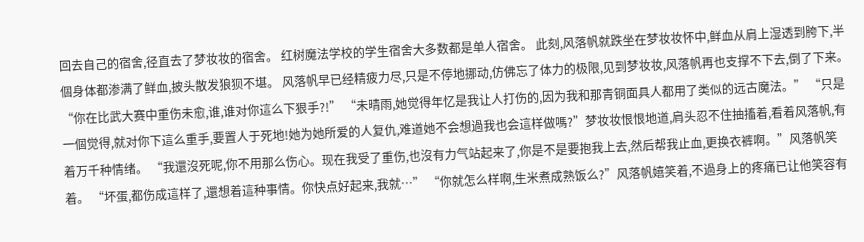回去自己的宿舍,径直去了梦妆妆的宿舍。 红树魔法学校的学生宿舍大多数都是单人宿舍。 此刻,风落帆就跌坐在梦妆妆怀中,鲜血从肩上湿透到胯下,半個身体都渗满了鲜血,披头散发狼狈不堪。 风落帆早已经精疲力尽,只是不停地挪动,仿佛忘了体力的极限,见到梦妆妆,风落帆再也支撑不下去,倒了下来。 “你在比武大赛中重伤未愈,谁,谁对你這么下狠手?!” “未晴雨,她觉得年忆是我让人打伤的,因为我和那青铜面具人都用了类似的远古魔法。” “只是一個觉得,就对你下這么重手,要置人于死地!她为她所爱的人复仇,难道她不会想過我也会這样做嗎?”梦妆妆恨恨地道,肩头忍不住抽搐着,看着风落帆,有着万千种情绪。 “我還沒死呢,你不用那么伤心。现在我受了重伤,也沒有力气站起来了,你是不是要抱我上去,然后帮我止血,更换衣裤啊。”风落帆笑着。 “坏蛋,都伤成這样了,還想着這种事情。你快点好起来,我就…” “你就怎么样啊,生米煮成熟饭么?”风落帆嬉笑着,不過身上的疼痛已让他笑容有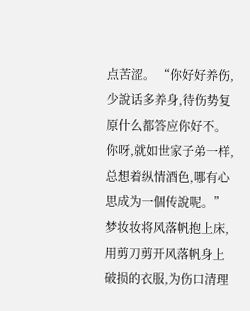点苦涩。 “你好好养伤,少說话多养身,待伤势复原什么都答应你好不。你呀,就如世家子弟一样,总想着纵情酒色,哪有心思成为一個传說呢。”梦妆妆将风落帆抱上床,用剪刀剪开风落帆身上破损的衣服,为伤口清理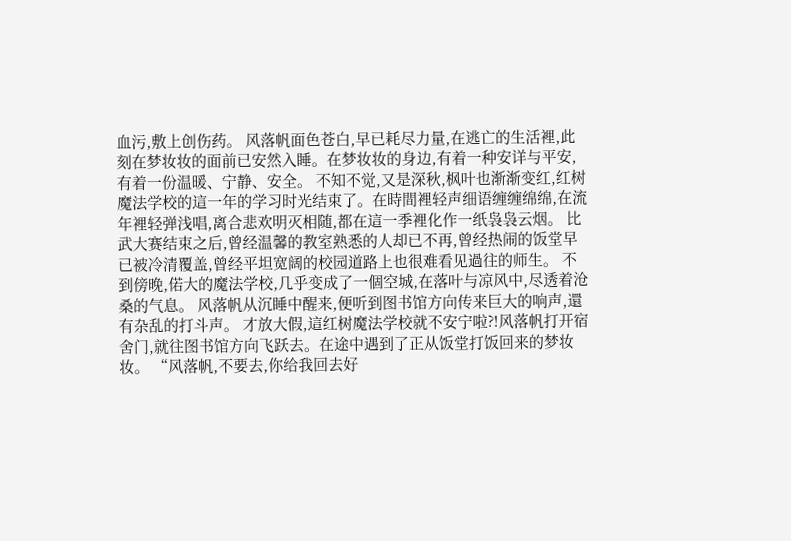血污,敷上创伤药。 风落帆面色苍白,早已耗尽力量,在逃亡的生活裡,此刻在梦妆妆的面前已安然入睡。在梦妆妆的身边,有着一种安详与平安,有着一份温暖、宁静、安全。 不知不觉,又是深秋,枫叶也渐渐变红,红树魔法学校的這一年的学习时光结束了。在時間裡轻声细语缠缠绵绵,在流年裡轻弹浅唱,离合悲欢明灭相随,都在這一季裡化作一纸袅袅云烟。 比武大赛结束之后,曾经温馨的教室熟悉的人却已不再,曾经热闹的饭堂早已被冷清覆盖,曾经平坦宽阔的校园道路上也很难看见過往的师生。 不到傍晚,偌大的魔法学校,几乎变成了一個空城,在落叶与凉风中,尽透着沧桑的气息。 风落帆从沉睡中醒来,便听到图书馆方向传来巨大的响声,還有杂乱的打斗声。 才放大假,這红树魔法学校就不安宁啦?!风落帆打开宿舍门,就往图书馆方向飞跃去。在途中遇到了正从饭堂打饭回来的梦妆妆。 “风落帆,不要去,你给我回去好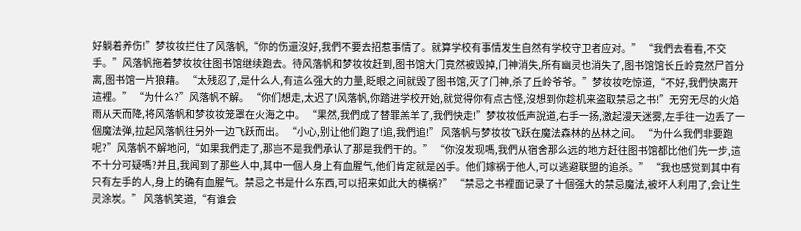好躺着养伤!”梦妆妆拦住了风落帆,“你的伤還沒好,我們不要去招惹事情了。就算学校有事情发生自然有学校守卫者应对。” “我們去看看,不交手。”风落帆拖着梦妆妆往图书馆继续跑去。待风落帆和梦妆妆赶到,图书馆大门竟然被毁掉,门神消失,所有幽灵也消失了,图书馆馆长丘岭竟然尸首分离,图书馆一片狼藉。 “太残忍了,是什么人,有這么强大的力量,眨眼之间就毁了图书馆,灭了门神,杀了丘岭爷爷。”梦妆妆吃惊道,“不好,我們快离开這裡。” “为什么?”风落帆不解。 “你们想走,太迟了!风落帆,你踏进学校开始,就觉得你有点古怪,沒想到你趁机来盗取禁忌之书!”无穷无尽的火焰雨从天而降,将风落帆和梦妆妆笼罩在火海之中。 “果然,我們成了替罪羔羊了,我們快走!”梦妆妆低声說道,右手一扬,激起漫天迷雾,左手往一边丢了一個魔法弹,拉起风落帆往另外一边飞跃而出。 “小心,别让他们跑了!追,我們追!” 风落帆与梦妆妆飞跃在魔法森林的丛林之间。 “为什么我們非要跑呢?”风落帆不解地问,“如果我們走了,那岂不是我們承认了那是我們干的。” “你沒发现嗎,我們从宿舍那么远的地方赶往图书馆都比他们先一步,這不十分可疑嗎?并且,我闻到了那些人中,其中一個人身上有血腥气,他们肯定就是凶手。他们嫁祸于他人,可以逃避联盟的追杀。” “我也感觉到其中有只有左手的人,身上的确有血腥气。禁忌之书是什么东西,可以招来如此大的横祸?” “禁忌之书裡面记录了十個强大的禁忌魔法,被坏人利用了,会让生灵涂炭。” 风落帆笑道,“有谁会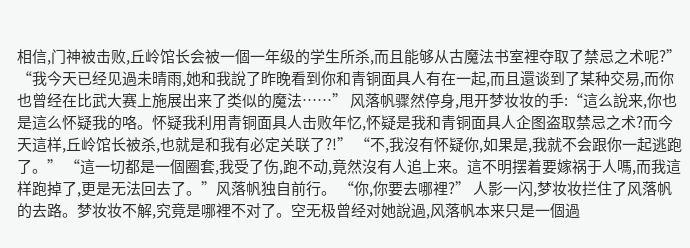相信,门神被击败,丘岭馆长会被一個一年级的学生所杀,而且能够从古魔法书室裡夺取了禁忌之术呢?” “我今天已经见過未晴雨,她和我說了昨晚看到你和青铜面具人有在一起,而且還谈到了某种交易,而你也曾经在比武大赛上施展出来了类似的魔法……” 风落帆骤然停身,甩开梦妆妆的手:“這么說来,你也是這么怀疑我的咯。怀疑我利用青铜面具人击败年忆,怀疑是我和青铜面具人企图盗取禁忌之术?而今天這样,丘岭馆长被杀,也就是和我有必定关联了?!” “不,我沒有怀疑你,如果是,我就不会跟你一起逃跑了。” “這一切都是一個圈套,我受了伤,跑不动,竟然沒有人追上来。這不明摆着要嫁祸于人嗎,而我這样跑掉了,更是无法回去了。”风落帆独自前行。 “你,你要去哪裡?” 人影一闪,梦妆妆拦住了风落帆的去路。梦妆妆不解,究竟是哪裡不对了。空无极曾经对她說過,风落帆本来只是一個過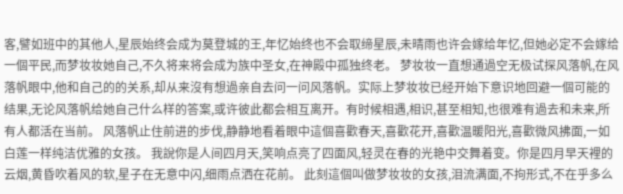客,譬如班中的其他人,星辰始终会成为莫登城的王,年忆始终也不会取缔星辰,未晴雨也许会嫁给年忆,但她必定不会嫁给一個平民,而梦妆妆她自己,不久将来将会成为族中圣女,在神殿中孤独终老。 梦妆妆一直想通過空无极试探风落帆,在风落帆眼中,他和自己的的关系,却从来沒有想過亲自去问一问风落帆。实际上梦妆妆已经开始下意识地回避一個可能的结果,无论风落帆给她自己什么样的答案,或许彼此都会相互离开。有时候相遇,相识,甚至相知,也很难有過去和未来,所有人都活在当前。 风落帆止住前进的步伐,静静地看着眼中這個喜歡春天,喜歡花开,喜歡温暖阳光,喜歡微风拂面,一如白莲一样纯洁优雅的女孩。 我說你是人间四月天,笑响点亮了四面风,轻灵在春的光艳中交舞着变。你是四月早天裡的云烟,黄昏吹着风的软,星子在无意中闪,细雨点洒在花前。 此刻這個叫做梦妆妆的女孩,泪流满面,不拘形式,不在乎多么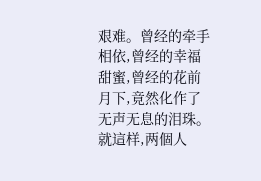艰难。曾经的牵手相依,曾经的幸福甜蜜,曾经的花前月下,竟然化作了无声无息的泪珠。 就這样,两個人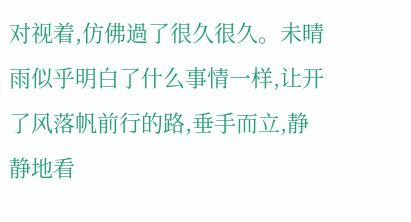对视着,仿佛過了很久很久。未晴雨似乎明白了什么事情一样,让开了风落帆前行的路,垂手而立,静静地看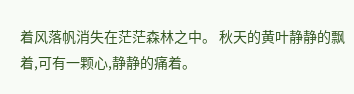着风落帆消失在茫茫森林之中。 秋天的黄叶静静的飘着,可有一颗心,静静的痛着。